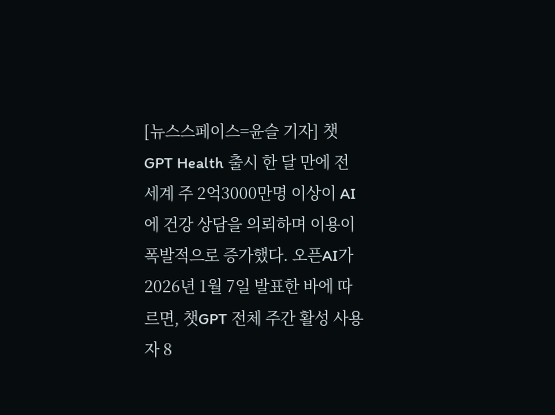[뉴스스페이스=윤슬 기자] 챗GPT Health 출시 한 달 만에 전 세계 주 2억3000만명 이상이 AI에 건강 상담을 의뢰하며 이용이 폭발적으로 증가했다. 오픈AI가 2026년 1월 7일 발표한 바에 따르면, 챗GPT 전체 주간 활성 사용자 8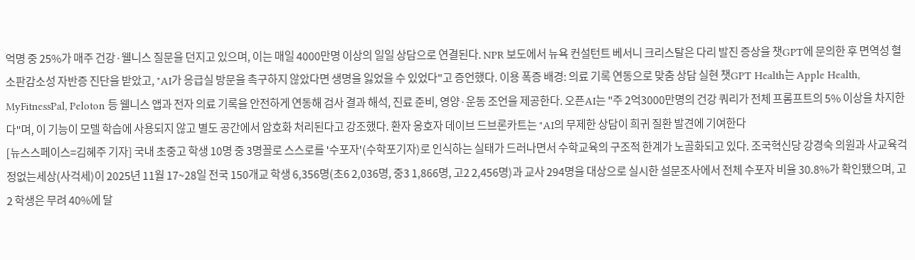억명 중 25%가 매주 건강·웰니스 질문을 던지고 있으며, 이는 매일 4000만명 이상의 일일 상담으로 연결된다. NPR 보도에서 뉴욕 컨설턴트 베서니 크리스탈은 다리 발진 증상을 챗GPT에 문의한 후 면역성 혈소판감소성 자반증 진단을 받았고, "AI가 응급실 방문을 촉구하지 않았다면 생명을 잃었을 수 있었다"고 증언했다. 이용 폭증 배경: 의료 기록 연동으로 맞춤 상담 실현 챗GPT Health는 Apple Health, MyFitnessPal, Peloton 등 웰니스 앱과 전자 의료 기록을 안전하게 연동해 검사 결과 해석, 진료 준비, 영양·운동 조언을 제공한다. 오픈AI는 "주 2억3000만명의 건강 쿼리가 전체 프롬프트의 5% 이상을 차지한다"며, 이 기능이 모델 학습에 사용되지 않고 별도 공간에서 암호화 처리된다고 강조했다. 환자 옹호자 데이브 드브론카트는 "AI의 무제한 상담이 희귀 질환 발견에 기여한다
[뉴스스페이스=김혜주 기자] 국내 초중고 학생 10명 중 3명꼴로 스스로를 '수포자'(수학포기자)로 인식하는 실태가 드러나면서 수학교육의 구조적 한계가 노골화되고 있다. 조국혁신당 강경숙 의원과 사교육걱정없는세상(사걱세)이 2025년 11월 17~28일 전국 150개교 학생 6,356명(초6 2,036명, 중3 1,866명, 고2 2,456명)과 교사 294명을 대상으로 실시한 설문조사에서 전체 수포자 비율 30.8%가 확인됐으며, 고2 학생은 무려 40%에 달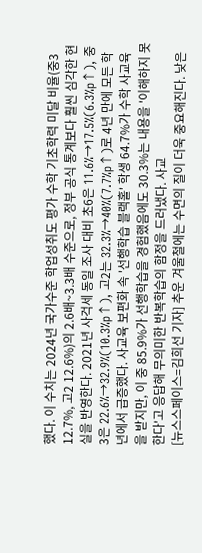했다. 이 수치는 2024년 국가수준 학업성취도 평가 수학 기초학력 미달 비율(중3 12.7%, 고2 12.6%)의 2.6배~3.3배 수준으로, 정부 공식 통계보다 훨씬 심각한 현실을 반영한다. 2021년 사걱세 동일 조사 대비 초6은 11.6%→17.5%(6.3%p↑), 중3은 22.6%→32.9%(10.3%p↑), 고2는 32.3%→40%(7.7%p↑)로 4년 만에 모든 학년에서 급증했다. 사교육 보편화 속 '선행학습 블랙홀' 학생 64.7%가 수학 사교육을 받지만, 이 중 85.9%가 선행학습을 경험했음에도 30.3%는 내용을 '이해하지 못한다'고 응답해 무의미한 반복학습의 함정을 드러냈다. 사교
[뉴스스페이스=김희선 기자] 추운 겨울철에는 수면의 질이 더욱 중요해진다. 낮은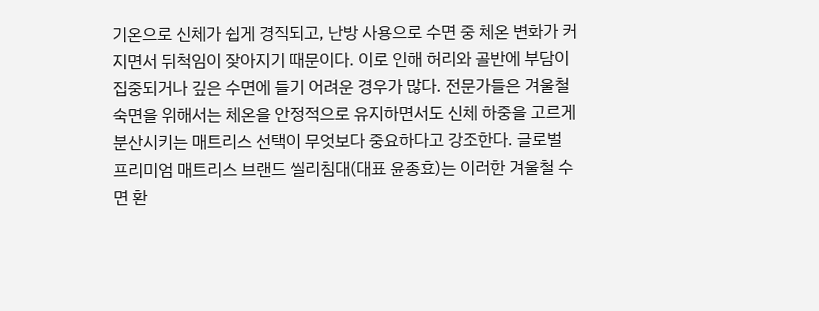기온으로 신체가 쉽게 경직되고, 난방 사용으로 수면 중 체온 변화가 커지면서 뒤척임이 잦아지기 때문이다. 이로 인해 허리와 골반에 부담이 집중되거나 깊은 수면에 들기 어려운 경우가 많다. 전문가들은 겨울철 숙면을 위해서는 체온을 안정적으로 유지하면서도 신체 하중을 고르게 분산시키는 매트리스 선택이 무엇보다 중요하다고 강조한다. 글로벌 프리미엄 매트리스 브랜드 씰리침대(대표 윤종효)는 이러한 겨울철 수면 환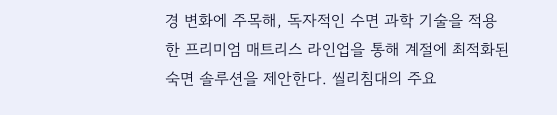경 변화에 주목해, 독자적인 수면 과학 기술을 적용한 프리미엄 매트리스 라인업을 통해 계절에 최적화된 숙면 솔루션을 제안한다. 씰리침대의 주요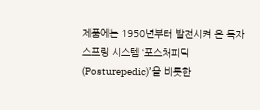제품에는 1950년부터 발전시켜 온 독자 스프링 시스템 ‘포스처피딕(Posturepedic)’을 비롯한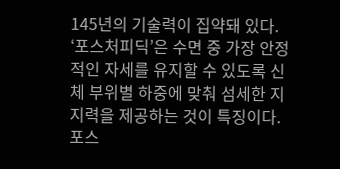145년의 기술력이 집약돼 있다. ‘포스처피딕’은 수면 중 가장 안정적인 자세를 유지할 수 있도록 신체 부위별 하중에 맞춰 섬세한 지지력을 제공하는 것이 특징이다. 포스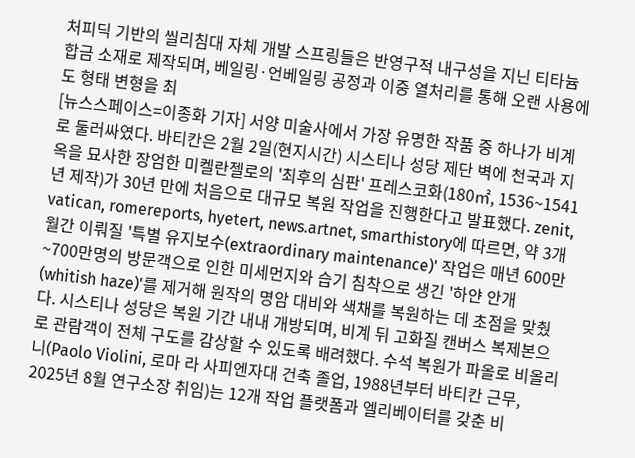처피딕 기반의 씰리침대 자체 개발 스프링들은 반영구적 내구성을 지닌 티타늄 합금 소재로 제작되며, 베일링·언베일링 공정과 이중 열처리를 통해 오랜 사용에도 형태 변형을 최
[뉴스스페이스=이종화 기자] 서양 미술사에서 가장 유명한 작품 중 하나가 비계로 둘러싸였다. 바티칸은 2월 2일(현지시간) 시스티나 성당 제단 벽에 천국과 지옥을 묘사한 장엄한 미켈란젤로의 '최후의 심판' 프레스코화(180㎡, 1536~1541년 제작)가 30년 만에 처음으로 대규모 복원 작업을 진행한다고 발표했다. zenit, vatican, romereports, hyetert, news.artnet, smarthistory에 따르면, 약 3개월간 이뤄질 '특별 유지보수(extraordinary maintenance)' 작업은 매년 600만~700만명의 방문객으로 인한 미세먼지와 습기 침착으로 생긴 '하얀 안개(whitish haze)'를 제거해 원작의 명암 대비와 색채를 복원하는 데 초점을 맞췄다. 시스티나 성당은 복원 기간 내내 개방되며, 비계 뒤 고화질 캔버스 복제본으로 관람객이 전체 구도를 감상할 수 있도록 배려했다. 수석 복원가 파올로 비올리니(Paolo Violini, 로마 라 사피엔자대 건축 졸업, 1988년부터 바티칸 근무, 2025년 8월 연구소장 취임)는 12개 작업 플랫폼과 엘리베이터를 갖춘 비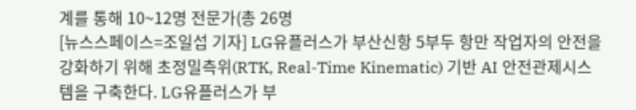계를 통해 10~12명 전문가(총 26명
[뉴스스페이스=조일섭 기자] LG유플러스가 부산신항 5부두 항만 작업자의 안전을 강화하기 위해 초정밀측위(RTK, Real-Time Kinematic) 기반 AI 안전관제시스템을 구축한다. LG유플러스가 부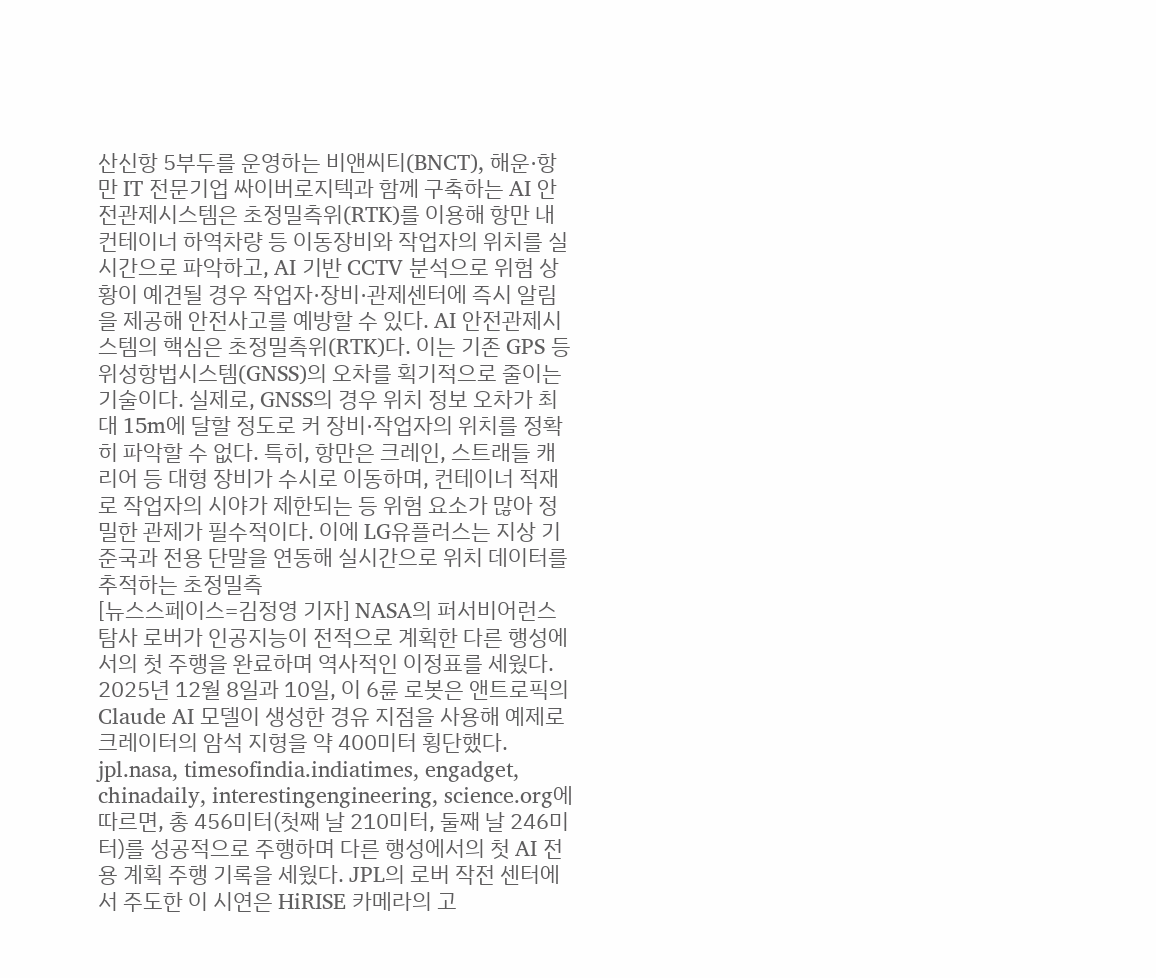산신항 5부두를 운영하는 비앤씨티(BNCT), 해운·항만 IT 전문기업 싸이버로지텍과 함께 구축하는 AI 안전관제시스템은 초정밀측위(RTK)를 이용해 항만 내 컨테이너 하역차량 등 이동장비와 작업자의 위치를 실시간으로 파악하고, AI 기반 CCTV 분석으로 위험 상황이 예견될 경우 작업자·장비·관제센터에 즉시 알림을 제공해 안전사고를 예방할 수 있다. AI 안전관제시스템의 핵심은 초정밀측위(RTK)다. 이는 기존 GPS 등 위성항법시스템(GNSS)의 오차를 획기적으로 줄이는 기술이다. 실제로, GNSS의 경우 위치 정보 오차가 최대 15m에 달할 정도로 커 장비·작업자의 위치를 정확히 파악할 수 없다. 특히, 항만은 크레인, 스트래들 캐리어 등 대형 장비가 수시로 이동하며, 컨테이너 적재로 작업자의 시야가 제한되는 등 위험 요소가 많아 정밀한 관제가 필수적이다. 이에 LG유플러스는 지상 기준국과 전용 단말을 연동해 실시간으로 위치 데이터를 추적하는 초정밀측
[뉴스스페이스=김정영 기자] NASA의 퍼서비어런스 탐사 로버가 인공지능이 전적으로 계획한 다른 행성에서의 첫 주행을 완료하며 역사적인 이정표를 세웠다. 2025년 12월 8일과 10일, 이 6륜 로봇은 앤트로픽의 Claude AI 모델이 생성한 경유 지점을 사용해 예제로 크레이터의 암석 지형을 약 400미터 횡단했다. jpl.nasa, timesofindia.indiatimes, engadget, chinadaily, interestingengineering, science.org에 따르면, 총 456미터(첫째 날 210미터, 둘째 날 246미터)를 성공적으로 주행하며 다른 행성에서의 첫 AI 전용 계획 주행 기록을 세웠다. JPL의 로버 작전 센터에서 주도한 이 시연은 HiRISE 카메라의 고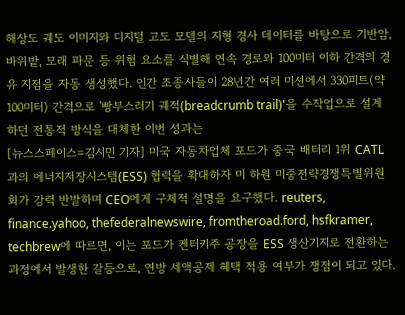해상도 궤도 이미지와 디지털 고도 모델의 지형 경사 데이터를 바탕으로 기반암, 바위밭, 모래 파문 등 위험 요소를 식별해 연속 경로와 100미터 이하 간격의 경유 지점을 자동 생성했다. 인간 조종사들이 28년간 여러 미션에서 330피트(약 100미터) 간격으로 '빵부스러기 궤적(breadcrumb trail)'을 수작업으로 설계하던 전통적 방식을 대체한 이번 성과는
[뉴스스페이스=김시민 기자] 미국 자동차업체 포드가 중국 배터리 1위 CATL과의 에너지저장시스템(ESS) 협력을 확대하자 미 하원 미중전략경쟁특별위원회가 강력 반발하며 CEO에게 구체적 설명을 요구했다. reuters, finance.yahoo, thefederalnewswire, fromtheroad.ford, hsfkramer, techbrew에 따르면, 이는 포드가 켄터키주 공장을 ESS 생산기지로 전환하는 과정에서 발생한 갈등으로, 연방 세액공제 혜택 적용 여부가 쟁점이 되고 있다.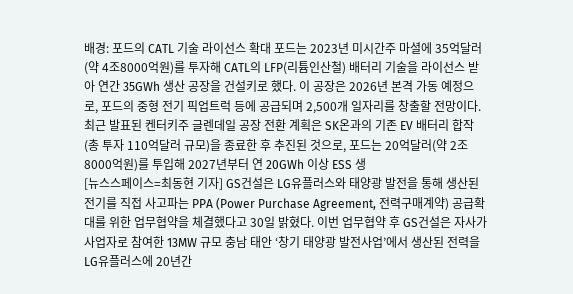배경: 포드의 CATL 기술 라이선스 확대 포드는 2023년 미시간주 마셜에 35억달러(약 4조8000억원)를 투자해 CATL의 LFP(리튬인산철) 배터리 기술을 라이선스 받아 연간 35GWh 생산 공장을 건설키로 했다. 이 공장은 2026년 본격 가동 예정으로, 포드의 중형 전기 픽업트럭 등에 공급되며 2,500개 일자리를 창출할 전망이다. 최근 발표된 켄터키주 글렌데일 공장 전환 계획은 SK온과의 기존 EV 배터리 합작(총 투자 110억달러 규모)을 종료한 후 추진된 것으로, 포드는 20억달러(약 2조8000억원)를 투입해 2027년부터 연 20GWh 이상 ESS 생
[뉴스스페이스=최동현 기자] GS건설은 LG유플러스와 태양광 발전을 통해 생산된 전기를 직접 사고파는 PPA (Power Purchase Agreement, 전력구매계약) 공급확대를 위한 업무협약을 체결했다고 30일 밝혔다. 이번 업무협약 후 GS건설은 자사가 사업자로 참여한 13MW 규모 충남 태안 ‘창기 태양광 발전사업’에서 생산된 전력을 LG유플러스에 20년간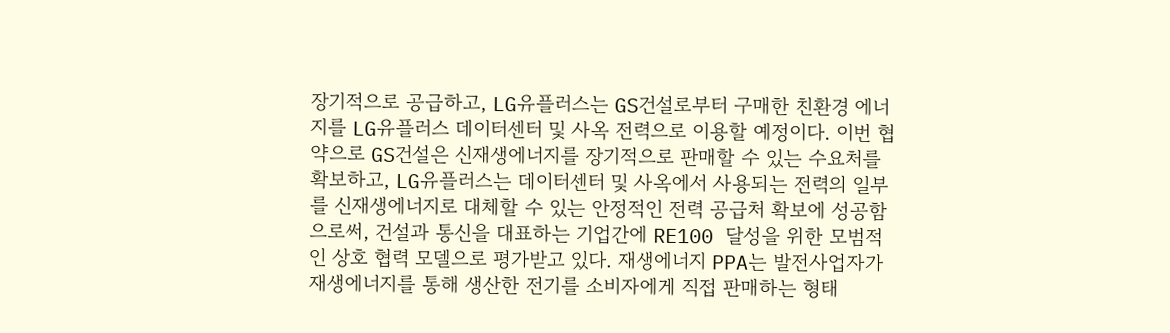장기적으로 공급하고, LG유플러스는 GS건설로부터 구매한 친환경 에너지를 LG유플러스 데이터센터 및 사옥 전력으로 이용할 예정이다. 이번 협약으로 GS건설은 신재생에너지를 장기적으로 판매할 수 있는 수요처를 확보하고, LG유플러스는 데이터센터 및 사옥에서 사용되는 전력의 일부를 신재생에너지로 대체할 수 있는 안정적인 전력 공급처 확보에 성공함으로써, 건설과 통신을 대표하는 기업간에 RE100 달성을 위한 모범적인 상호 협력 모델으로 평가받고 있다. 재생에너지 PPA는 발전사업자가 재생에너지를 통해 생산한 전기를 소비자에게 직접 판매하는 형태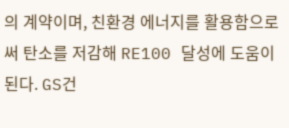의 계약이며, 친환경 에너지를 활용함으로써 탄소를 저감해 RE100 달성에 도움이 된다. GS건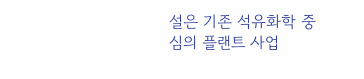설은 기존 석유화학 중심의 플랜트 사업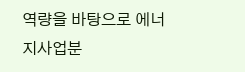역량을 바탕으로 에너지사업분